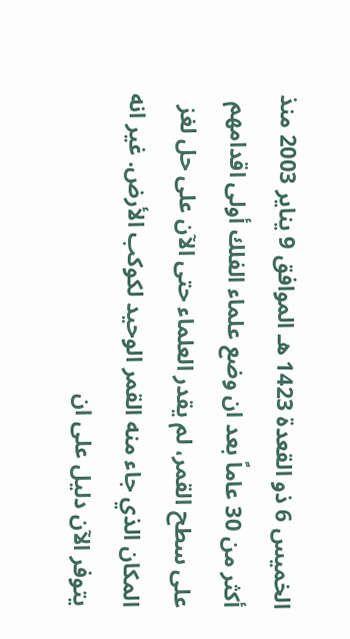الخميس 6 ذو القعدة 1423 هـ الموافق 9 يناير 2003 منذ أكثر من 30 عاماً بعد ان وضع علماء الفلك أولى اقدامهم على سطح القمر، لم يقدر العلماء حتى الآن على حل لغز المكان الذي جاء منه القمر الوحيد لكوكب الأرض. غير انه يتوفر الآن دليل على ان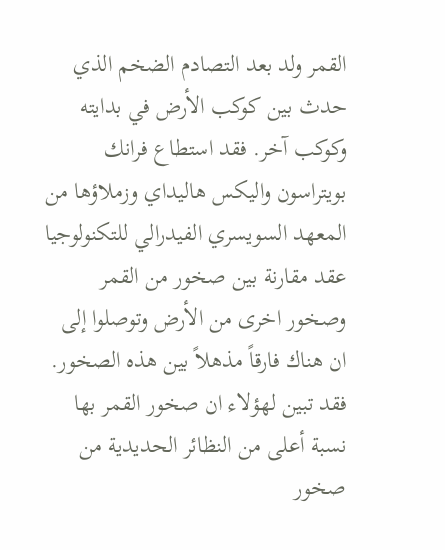القمر ولد بعد التصادم الضخم الذي حدث بين كوكب الأرض في بدايته وكوكب آخر. فقد استطاع فرانك بويتراسون واليكس هاليداي وزملاؤها من المعهد السويسري الفيدرالي للتكنولوجيا عقد مقارنة بين صخور من القمر وصخور اخرى من الأرض وتوصلوا إلى ان هناك فارقاً مذهلاً بين هذه الصخور. فقد تبين لهؤلاء ان صخور القمر بها نسبة أعلى من النظائر الحديدية من صخور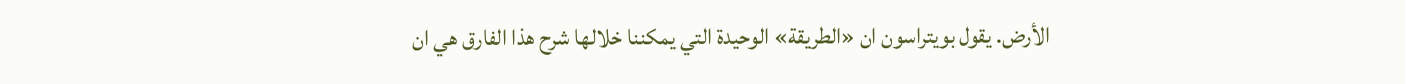الأرض. يقول بويتراسون ان «الطريقة» الوحيدة التي يمكننا خلالها شرح هذا الفارق هي ان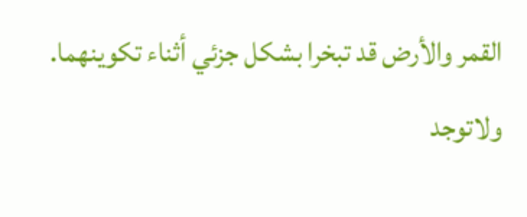القمر والأرض قد تبخرا بشكل جزئي أثناء تكوينهما. ولاتوجد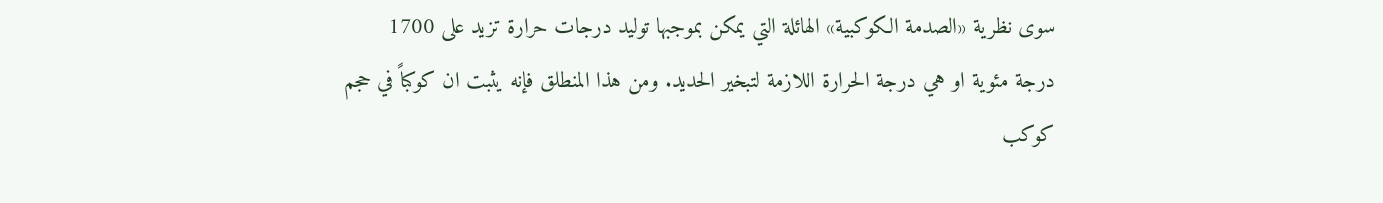سوى نظرية «الصدمة الكوكبية» الهائلة التي يمكن بموجبها توليد درجات حرارة تزيد على 1700 درجة مئوية او هي درجة الحرارة اللازمة لتبخير الحديد. ومن هذا المنطلق فإنه يثبت ان كوكباً في حجم كوكب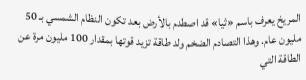المريخ يعرف باسم «ثيا» قد اصطدم بالأرض بعد تكون النظام الشمسي بـ 50 مليون عام. وهذا التصادم الضخم ولد طاقة تزيد قوتها بمقدار 100 مليون مرة عن الطاقة التي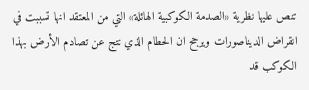تنص عليها نظرية «الصدمة الكوكبية الهائلة» التي من المعتقد انها تسببت في انقراض الديناصورات ويرجح ان الحطام الذي نتج عن تصادم الأرض بهذا الكوكب قد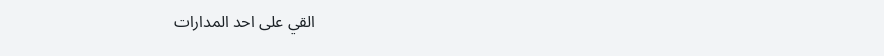القي على احد المدارات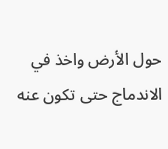حول الأرض واخذ في الاندماج حتى تكون عنه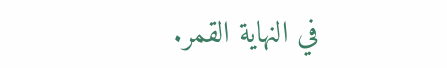في النهاية القمر.